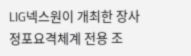LIG넥스원이 개최한 장사정포요격체계 전용 조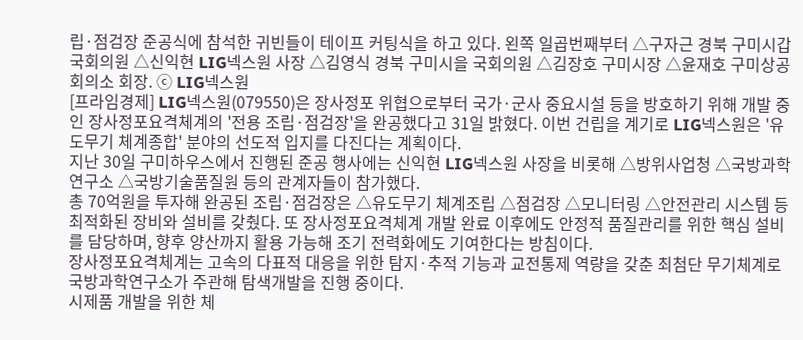립·점검장 준공식에 참석한 귀빈들이 테이프 커팅식을 하고 있다. 왼쪽 일곱번째부터 △구자근 경북 구미시갑 국회의원 △신익현 LIG넥스원 사장 △김영식 경북 구미시을 국회의원 △김장호 구미시장 △윤재호 구미상공회의소 회장. ⓒ LIG넥스원
[프라임경제] LIG넥스원(079550)은 장사정포 위협으로부터 국가·군사 중요시설 등을 방호하기 위해 개발 중인 장사정포요격체계의 '전용 조립·점검장'을 완공했다고 31일 밝혔다. 이번 건립을 계기로 LIG넥스원은 '유도무기 체계종합' 분야의 선도적 입지를 다진다는 계획이다.
지난 30일 구미하우스에서 진행된 준공 행사에는 신익현 LIG넥스원 사장을 비롯해 △방위사업청 △국방과학연구소 △국방기술품질원 등의 관계자들이 참가했다.
총 70억원을 투자해 완공된 조립·점검장은 △유도무기 체계조립 △점검장 △모니터링 △안전관리 시스템 등 최적화된 장비와 설비를 갖췄다. 또 장사정포요격체계 개발 완료 이후에도 안정적 품질관리를 위한 핵심 설비를 담당하며, 향후 양산까지 활용 가능해 조기 전력화에도 기여한다는 방침이다.
장사정포요격체계는 고속의 다표적 대응을 위한 탐지·추적 기능과 교전통제 역량을 갖춘 최첨단 무기체계로 국방과학연구소가 주관해 탐색개발을 진행 중이다.
시제품 개발을 위한 체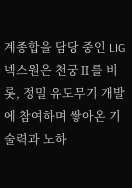계종합을 담당 중인 LIG넥스원은 천궁Ⅱ를 비롯, 정밀 유도무기 개발에 참여하며 쌓아온 기술력과 노하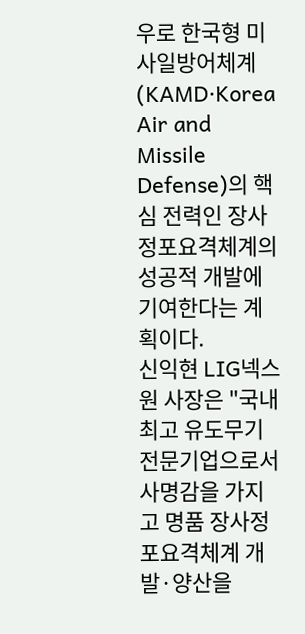우로 한국형 미사일방어체계(KAMD·Korea Air and Missile Defense)의 핵심 전력인 장사정포요격체계의 성공적 개발에 기여한다는 계획이다.
신익현 LIG넥스원 사장은 "국내 최고 유도무기 전문기업으로서 사명감을 가지고 명품 장사정포요격체계 개발·양산을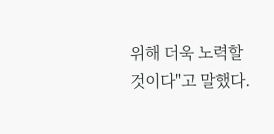위해 더욱 노력할 것이다"고 말했다.